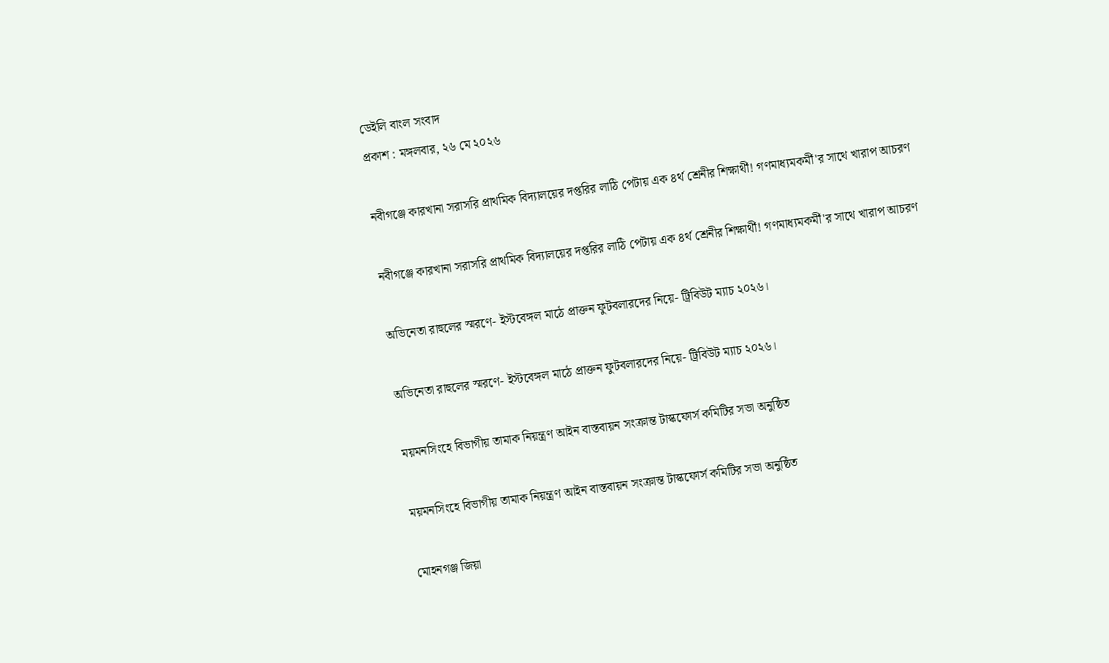ডেইলি বাংল সংবাদ
প্রকাশ : মঙ্গলবার, ২৬ মে ২০২৬

নবীগঞ্জে কারখানা সরাসরি প্রাথমিক বিদ্যালয়ের দপ্তরির লাঠি পেটায় এক ৪র্থ শ্রেনীর শিক্ষার্থী! গণমাধ্যমকর্মী'র সাথে খারাপ আচরণ

নবীগঞ্জে কারখানা সরাসরি প্রাথমিক বিদ্যালয়ের দপ্তরির লাঠি পেটায় এক ৪র্থ শ্রেনীর শিক্ষার্থী! গণমাধ্যমকর্মী'র সাথে খারাপ আচরণ

অভিনেতা রাহুলের স্মরণে- ইস্টবেঙ্গল মাঠে প্রাক্তন ফুটবলারদের নিয়ে- ট্রিবিউট ম্যাচ ২০২৬।

অভিনেতা রাহুলের স্মরণে- ইস্টবেঙ্গল মাঠে প্রাক্তন ফুটবলারদের নিয়ে- ট্রিবিউট ম্যাচ ২০২৬।

ময়মনসিংহে বিভাগীয় তামাক নিয়ন্ত্রণ আইন বাস্তবায়ন সংক্রান্ত টাস্কফোর্স কমিটির সভা অনুষ্ঠিত

ময়মনসিংহে বিভাগীয় তামাক নিয়ন্ত্রণ আইন বাস্তবায়ন সংক্রান্ত টাস্কফোর্স কমিটির সভা অনুষ্ঠিত

মোহনগঞ্জ জিয়া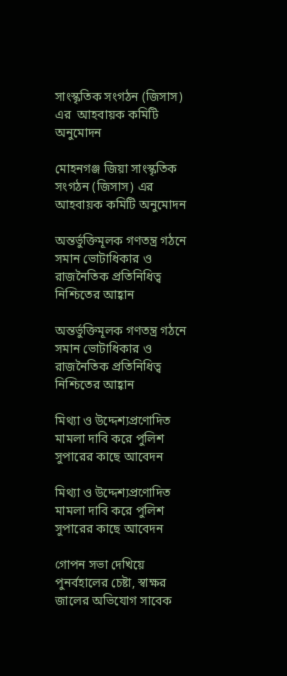সাংস্কৃতিক সংগঠন (জিসাস) এর  আহবায়ক কমিটি অনুমোদন

মোহনগঞ্জ জিয়া সাংস্কৃতিক সংগঠন (জিসাস) এর আহবায়ক কমিটি অনুমোদন

অন্তর্ভুক্তিমূলক গণতন্ত্র গঠনে সমান ভোটাধিকার ও রাজনৈতিক প্রতিনিধিত্ব নিশ্চিতের আহ্বান

অন্তর্ভুক্তিমূলক গণতন্ত্র গঠনে সমান ভোটাধিকার ও রাজনৈতিক প্রতিনিধিত্ব নিশ্চিতের আহ্বান

মিথ্যা ও উদ্দেশ্যপ্রণোদিত মামলা দাবি করে পুলিশ সুপারের কাছে আবেদন

মিথ্যা ও উদ্দেশ্যপ্রণোদিত মামলা দাবি করে পুলিশ সুপারের কাছে আবেদন

গোপন সভা দেখিয়ে পুনর্বহালের চেষ্টা, স্বাক্ষর জালের অভিযোগ সাবেক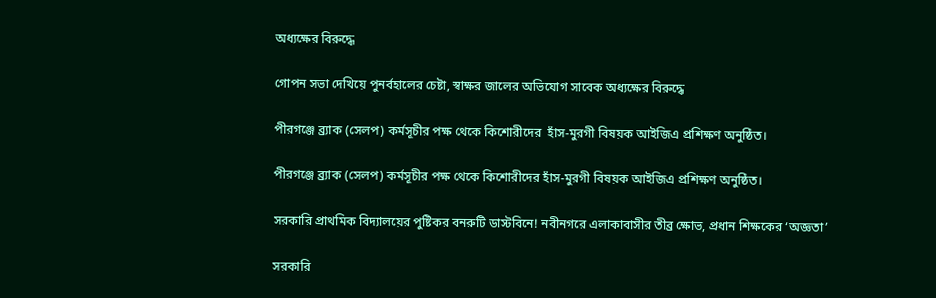অধ্যক্ষের বিরুদ্ধে

গোপন সভা দেখিয়ে পুনর্বহালের চেষ্টা, স্বাক্ষর জালের অভিযোগ সাবেক অধ্যক্ষের বিরুদ্ধে

পীরগঞ্জে ব্র্যাক (সেলপ) কর্মসূচীর পক্ষ থেকে কিশোরীদের  হাঁস-মুরগী বিষয়ক আইজিএ প্রশিক্ষণ অনুষ্ঠিত।

পীরগঞ্জে ব্র্যাক (সেলপ) কর্মসূচীর পক্ষ থেকে কিশোরীদের হাঁস-মুরগী বিষয়ক আইজিএ প্রশিক্ষণ অনুষ্ঠিত।

সরকারি প্রাথমিক বিদ্যালয়ের পুষ্টিকর বনরুটি ডাস্টবিনে! নবীনগরে এলাকাবাসীর তীব্র ক্ষোভ, প্রধান শিক্ষকের ‘অজ্ঞতা’

সরকারি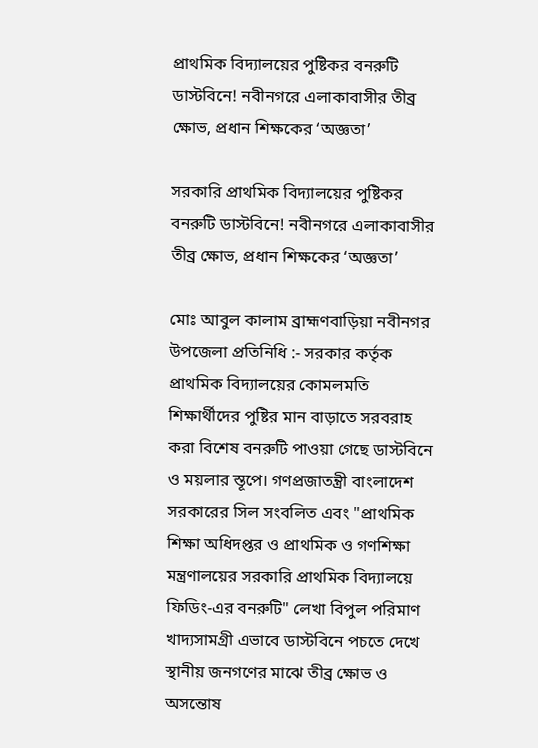প্রাথমিক বিদ্যালয়ের পুষ্টিকর বনরুটি ডাস্টবিনে! নবীনগরে এলাকাবাসীর তীব্র ক্ষোভ, প্রধান শিক্ষকের ‘অজ্ঞতা’

সরকারি প্রাথমিক বিদ্যালয়ের পুষ্টিকর বনরুটি ডাস্টবিনে! নবীনগরে এলাকাবাসীর তীব্র ক্ষোভ, প্রধান শিক্ষকের ‘অজ্ঞতা’

মোঃ আবুল কালাম ব্রাহ্মণবাড়িয়া নবীনগর উপজেলা প্রতিনিধি :- সরকার কর্তৃক প্রাথমিক বিদ্যালয়ের কোমলমতি শিক্ষার্থীদের পুষ্টির মান বাড়াতে সরবরাহ করা বিশেষ বনরুটি পাওয়া গেছে ডাস্টবিনে ও ময়লার স্তূপে। গণপ্রজাতন্ত্রী বাংলাদেশ সরকারের সিল সংবলিত এবং "প্রাথমিক শিক্ষা অধিদপ্তর ও প্রাথমিক ও গণশিক্ষা মন্ত্রণালয়ের সরকারি প্রাথমিক বিদ্যালয়ে ফিডিং-এর বনরুটি" লেখা বিপুল পরিমাণ খাদ্যসামগ্রী এভাবে ডাস্টবিনে পচতে দেখে স্থানীয় জনগণের মাঝে তীব্র ক্ষোভ ও অসন্তোষ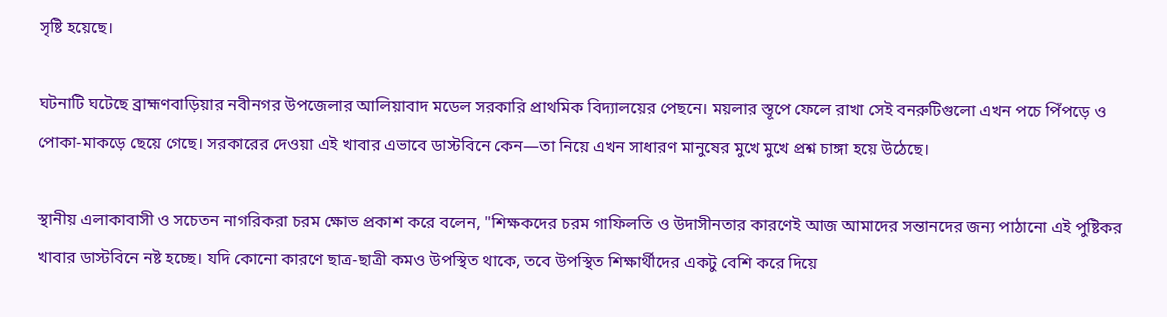সৃষ্টি হয়েছে।

ঘটনাটি ঘটেছে ব্রাহ্মণবাড়িয়ার নবীনগর উপজেলার আলিয়াবাদ মডেল সরকারি প্রাথমিক বিদ্যালয়ের পেছনে। ময়লার স্তূপে ফেলে রাখা সেই বনরুটিগুলো এখন পচে পিঁপড়ে ও পোকা-মাকড়ে ছেয়ে গেছে। সরকারের দেওয়া এই খাবার এভাবে ডাস্টবিনে কেন—তা নিয়ে এখন সাধারণ মানুষের মুখে মুখে প্রশ্ন চাঙ্গা হয়ে উঠেছে।

স্থানীয় এলাকাবাসী ও সচেতন নাগরিকরা চরম ক্ষোভ প্রকাশ করে বলেন, "শিক্ষকদের চরম গাফিলতি ও উদাসীনতার কারণেই আজ আমাদের সন্তানদের জন্য পাঠানো এই পুষ্টিকর খাবার ডাস্টবিনে নষ্ট হচ্ছে। যদি কোনো কারণে ছাত্র-ছাত্রী কমও উপস্থিত থাকে, তবে উপস্থিত শিক্ষার্থীদের একটু বেশি করে দিয়ে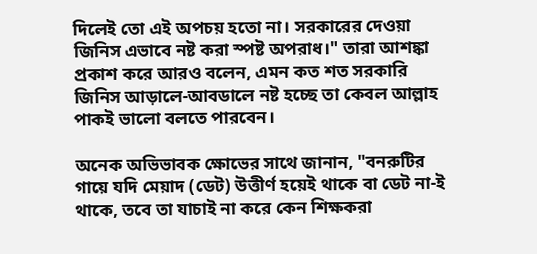দিলেই তো এই অপচয় হতো না। সরকারের দেওয়া জিনিস এভাবে নষ্ট করা স্পষ্ট অপরাধ।" তারা আশঙ্কা প্রকাশ করে আরও বলেন, এমন কত শত সরকারি জিনিস আড়ালে-আবডালে নষ্ট হচ্ছে তা কেবল আল্লাহ পাকই ভালো বলতে পারবেন।

অনেক অভিভাবক ক্ষোভের সাথে জানান, "বনরুটির গায়ে যদি মেয়াদ (ডেট) উত্তীর্ণ হয়েই থাকে বা ডেট না-ই থাকে, তবে তা যাচাই না করে কেন শিক্ষকরা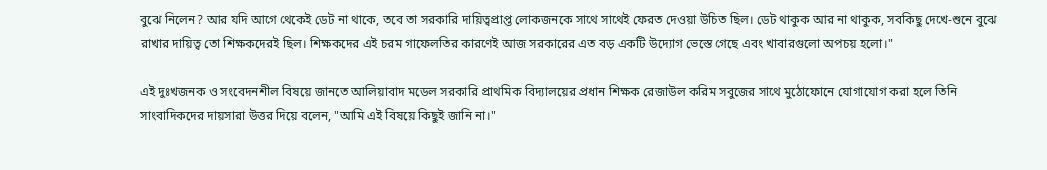বুঝে নিলেন? আর যদি আগে থেকেই ডেট না থাকে, তবে তা সরকারি দায়িত্বপ্রাপ্ত লোকজনকে সাথে সাথেই ফেরত দেওয়া উচিত ছিল। ডেট থাকুক আর না থাকুক, সবকিছু দেখে-শুনে বুঝে রাখার দায়িত্ব তো শিক্ষকদেরই ছিল। শিক্ষকদের এই চরম গাফেলতির কারণেই আজ সরকারের এত বড় একটি উদ্যোগ ভেস্তে গেছে এবং খাবারগুলো অপচয় হলো।"

এই দুঃখজনক ও সংবেদনশীল বিষয়ে জানতে আলিয়াবাদ মডেল সরকারি প্রাথমিক বিদ্যালয়ের প্রধান শিক্ষক রেজাউল করিম সবুজের সাথে মুঠোফোনে যোগাযোগ করা হলে তিনি সাংবাদিকদের দায়সারা উত্তর দিয়ে বলেন, "আমি এই বিষয়ে কিছুই জানি না।"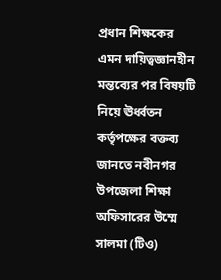প্রধান শিক্ষকের এমন দায়িত্বজ্ঞানহীন মন্তব্যের পর বিষয়টি নিয়ে ঊর্ধ্বতন কর্তৃপক্ষের বক্তব্য জানতে নবীনগর উপজেলা শিক্ষা অফিসারের উম্মে সালমা (টিও)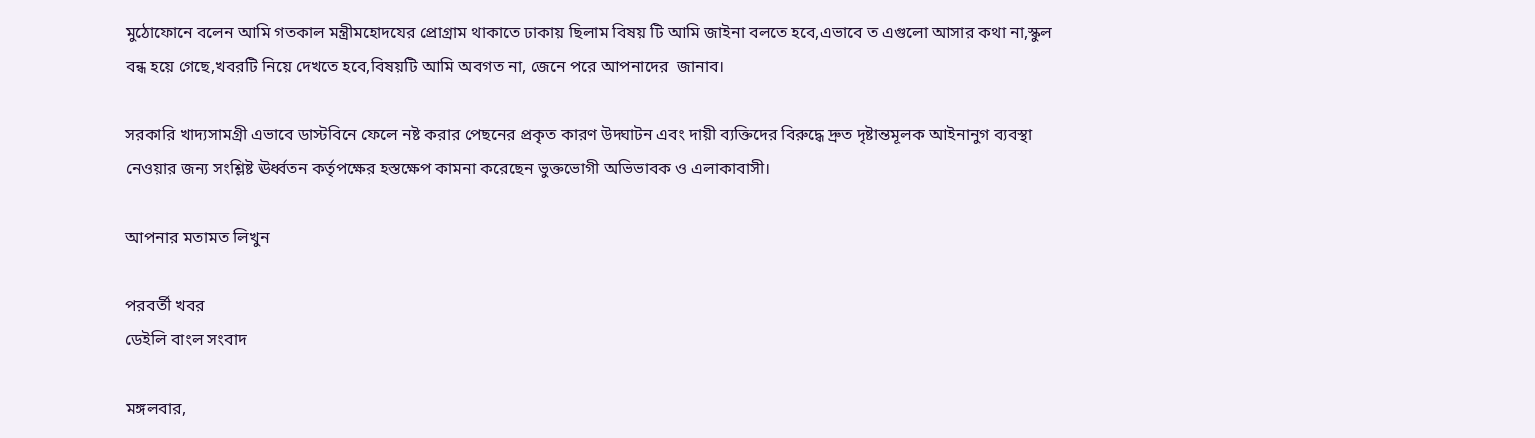মুঠোফোনে বলেন আমি গতকাল মন্ত্রীমহোদযের প্রোগ্রাম থাকাতে ঢাকায় ছিলাম বিষয় টি আমি জাইনা বলতে হবে,এভাবে ত এগুলো আসার কথা না,স্কুল বন্ধ হয়ে গেছে,খবরটি নিয়ে দেখতে হবে,বিষয়টি আমি অবগত না, জেনে পরে আপনাদের  জানাব।

সরকারি খাদ্যসামগ্রী এভাবে ডাস্টবিনে ফেলে নষ্ট করার পেছনের প্রকৃত কারণ উদ্ঘাটন এবং দায়ী ব্যক্তিদের বিরুদ্ধে দ্রুত দৃষ্টান্তমূলক আইনানুগ ব্যবস্থা নেওয়ার জন্য সংশ্লিষ্ট ঊর্ধ্বতন কর্তৃপক্ষের হস্তক্ষেপ কামনা করেছেন ভুক্তভোগী অভিভাবক ও এলাকাবাসী।

আপনার মতামত লিখুন

পরবর্তী খবর
ডেইলি বাংল সংবাদ

মঙ্গলবার,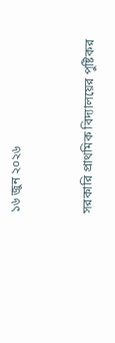১৬ জুন ২০২৬


সরকারি প্রাথমিক বিদ্যালয়ের পুষ্টিকর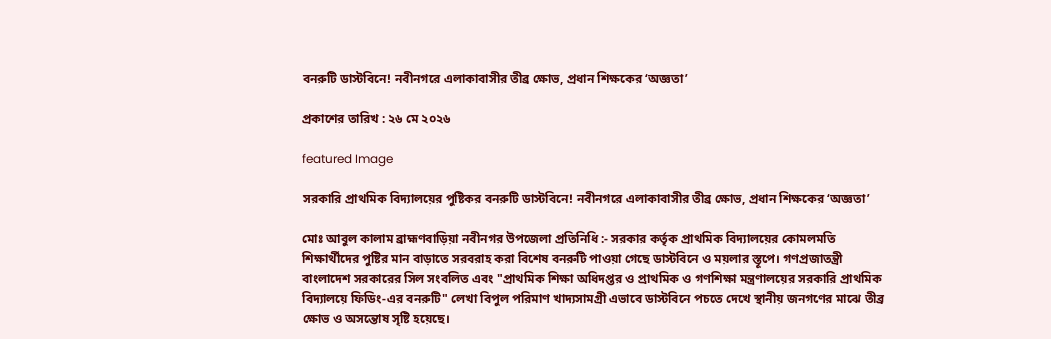বনরুটি ডাস্টবিনে! নবীনগরে এলাকাবাসীর তীব্র ক্ষোভ, প্রধান শিক্ষকের ‘অজ্ঞতা’

প্রকাশের তারিখ : ২৬ মে ২০২৬

featured Image

সরকারি প্রাথমিক বিদ্যালয়ের পুষ্টিকর বনরুটি ডাস্টবিনে! নবীনগরে এলাকাবাসীর তীব্র ক্ষোভ, প্রধান শিক্ষকের ‘অজ্ঞতা’

মোঃ আবুল কালাম ব্রাহ্মণবাড়িয়া নবীনগর উপজেলা প্রতিনিধি :- সরকার কর্তৃক প্রাথমিক বিদ্যালয়ের কোমলমতি শিক্ষার্থীদের পুষ্টির মান বাড়াতে সরবরাহ করা বিশেষ বনরুটি পাওয়া গেছে ডাস্টবিনে ও ময়লার স্তূপে। গণপ্রজাতন্ত্রী বাংলাদেশ সরকারের সিল সংবলিত এবং "প্রাথমিক শিক্ষা অধিদপ্তর ও প্রাথমিক ও গণশিক্ষা মন্ত্রণালয়ের সরকারি প্রাথমিক বিদ্যালয়ে ফিডিং-এর বনরুটি" লেখা বিপুল পরিমাণ খাদ্যসামগ্রী এভাবে ডাস্টবিনে পচতে দেখে স্থানীয় জনগণের মাঝে তীব্র ক্ষোভ ও অসন্তোষ সৃষ্টি হয়েছে।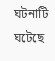ঘটনাটি ঘটেছে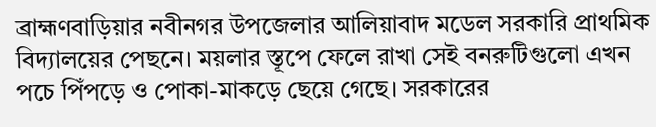ব্রাহ্মণবাড়িয়ার নবীনগর উপজেলার আলিয়াবাদ মডেল সরকারি প্রাথমিক বিদ্যালয়ের পেছনে। ময়লার স্তূপে ফেলে রাখা সেই বনরুটিগুলো এখন পচে পিঁপড়ে ও পোকা-মাকড়ে ছেয়ে গেছে। সরকারের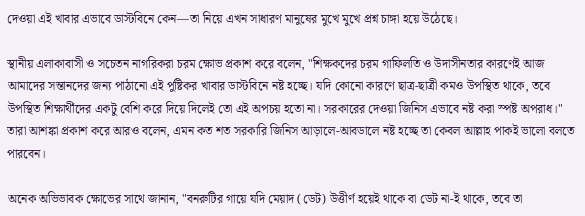দেওয়া এই খাবার এভাবে ডাস্টবিনে কেন—তা নিয়ে এখন সাধারণ মানুষের মুখে মুখে প্রশ্ন চাঙ্গা হয়ে উঠেছে।

স্থানীয় এলাকাবাসী ও সচেতন নাগরিকরা চরম ক্ষোভ প্রকাশ করে বলেন, "শিক্ষকদের চরম গাফিলতি ও উদাসীনতার কারণেই আজ আমাদের সন্তানদের জন্য পাঠানো এই পুষ্টিকর খাবার ডাস্টবিনে নষ্ট হচ্ছে। যদি কোনো কারণে ছাত্র-ছাত্রী কমও উপস্থিত থাকে, তবে উপস্থিত শিক্ষার্থীদের একটু বেশি করে দিয়ে দিলেই তো এই অপচয় হতো না। সরকারের দেওয়া জিনিস এভাবে নষ্ট করা স্পষ্ট অপরাধ।" তারা আশঙ্কা প্রকাশ করে আরও বলেন, এমন কত শত সরকারি জিনিস আড়ালে-আবডালে নষ্ট হচ্ছে তা কেবল আল্লাহ পাকই ভালো বলতে পারবেন।

অনেক অভিভাবক ক্ষোভের সাথে জানান, "বনরুটির গায়ে যদি মেয়াদ (ডেট) উত্তীর্ণ হয়েই থাকে বা ডেট না-ই থাকে, তবে তা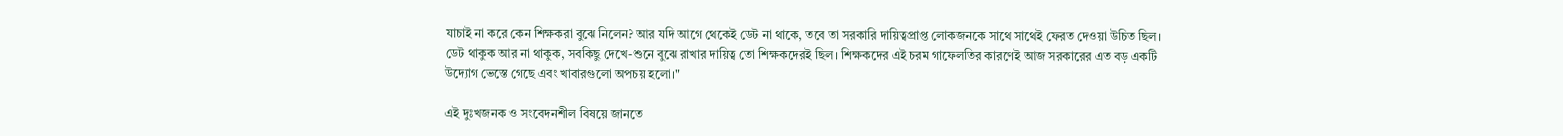যাচাই না করে কেন শিক্ষকরা বুঝে নিলেন? আর যদি আগে থেকেই ডেট না থাকে, তবে তা সরকারি দায়িত্বপ্রাপ্ত লোকজনকে সাথে সাথেই ফেরত দেওয়া উচিত ছিল। ডেট থাকুক আর না থাকুক, সবকিছু দেখে-শুনে বুঝে রাখার দায়িত্ব তো শিক্ষকদেরই ছিল। শিক্ষকদের এই চরম গাফেলতির কারণেই আজ সরকারের এত বড় একটি উদ্যোগ ভেস্তে গেছে এবং খাবারগুলো অপচয় হলো।"

এই দুঃখজনক ও সংবেদনশীল বিষয়ে জানতে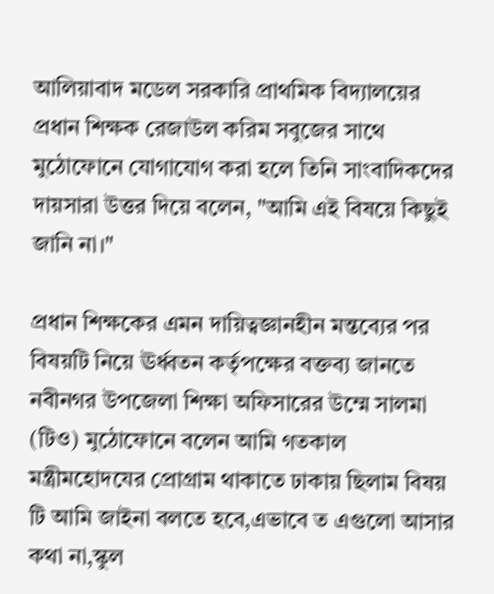আলিয়াবাদ মডেল সরকারি প্রাথমিক বিদ্যালয়ের প্রধান শিক্ষক রেজাউল করিম সবুজের সাথে মুঠোফোনে যোগাযোগ করা হলে তিনি সাংবাদিকদের দায়সারা উত্তর দিয়ে বলেন, "আমি এই বিষয়ে কিছুই জানি না।"

প্রধান শিক্ষকের এমন দায়িত্বজ্ঞানহীন মন্তব্যের পর বিষয়টি নিয়ে ঊর্ধ্বতন কর্তৃপক্ষের বক্তব্য জানতে নবীনগর উপজেলা শিক্ষা অফিসারের উম্মে সালমা (টিও) মুঠোফোনে বলেন আমি গতকাল মন্ত্রীমহোদযের প্রোগ্রাম থাকাতে ঢাকায় ছিলাম বিষয় টি আমি জাইনা বলতে হবে,এভাবে ত এগুলো আসার কথা না,স্কুল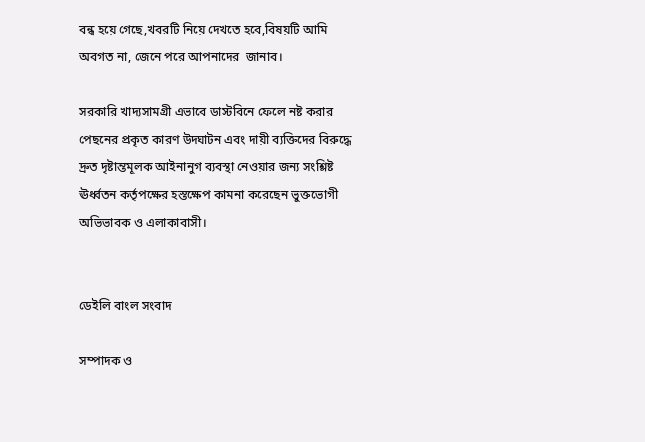বন্ধ হয়ে গেছে,খবরটি নিয়ে দেখতে হবে,বিষয়টি আমি অবগত না, জেনে পরে আপনাদের  জানাব।

সরকারি খাদ্যসামগ্রী এভাবে ডাস্টবিনে ফেলে নষ্ট করার পেছনের প্রকৃত কারণ উদ্ঘাটন এবং দায়ী ব্যক্তিদের বিরুদ্ধে দ্রুত দৃষ্টান্তমূলক আইনানুগ ব্যবস্থা নেওয়ার জন্য সংশ্লিষ্ট ঊর্ধ্বতন কর্তৃপক্ষের হস্তক্ষেপ কামনা করেছেন ভুক্তভোগী অভিভাবক ও এলাকাবাসী।


ডেইলি বাংল সংবাদ

সম্পাদক ও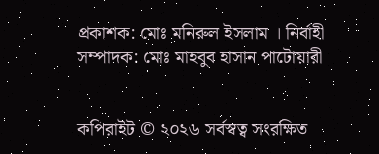প্রকাশক: মোঃ মনিরুল ইসলাম । নির্বাহী সম্পাদক: মোঃ মাহবুব হাসান পাটোয়ারী


কপিরাইট © ২০২৬ সর্বস্বত্ব সংরক্ষিত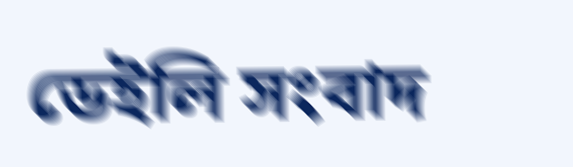ডেইলি সংবাদ